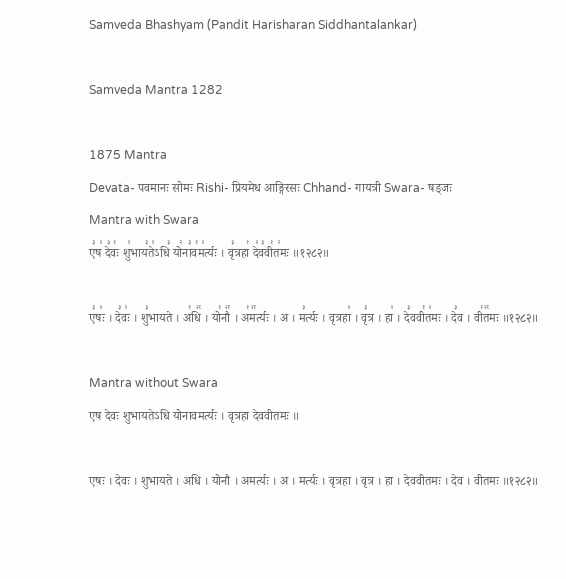Samveda Bhashyam (Pandit Harisharan Siddhantalankar)

Samveda Mantra 1282

1875 Mantra
Devata- पवमानः सोमः Rishi- प्रियमेध आङ्गिरसः Chhand- गायत्री Swara- षड्जः
Mantra with Swara
ए꣣ष꣢ दे꣣वः꣡ शु꣢भाय꣣ते꣢ऽधि꣣ यो꣢ना꣣व꣡म꣢र्त्यः । वृ꣣त्रहा꣡ दे꣢व꣣वी꣡त꣢मः ॥१२८२॥

ए꣣षः꣢ । दे꣣वः꣢ । शु꣣भायते । अ꣡धि꣢꣯ । यो꣡नौ꣢꣯ । अ꣡म꣢꣯र्त्यः । अ । म꣣र्त्यः । वृत्रहा꣢ । वृ꣣त्र । हा꣢ । दे꣣ववी꣡त꣢मः । दे꣣व । वी꣡त꣢꣯मः ॥१२८२॥

Mantra without Swara
एष देवः शुभायतेऽधि योनावमर्त्यः । वृत्रहा देववीतमः ॥

एषः । देवः । शुभायते । अधि । योनौ । अमर्त्यः । अ । मर्त्यः । वृत्रहा । वृत्र । हा । देववीतमः । देव । वीतमः ॥१२८२॥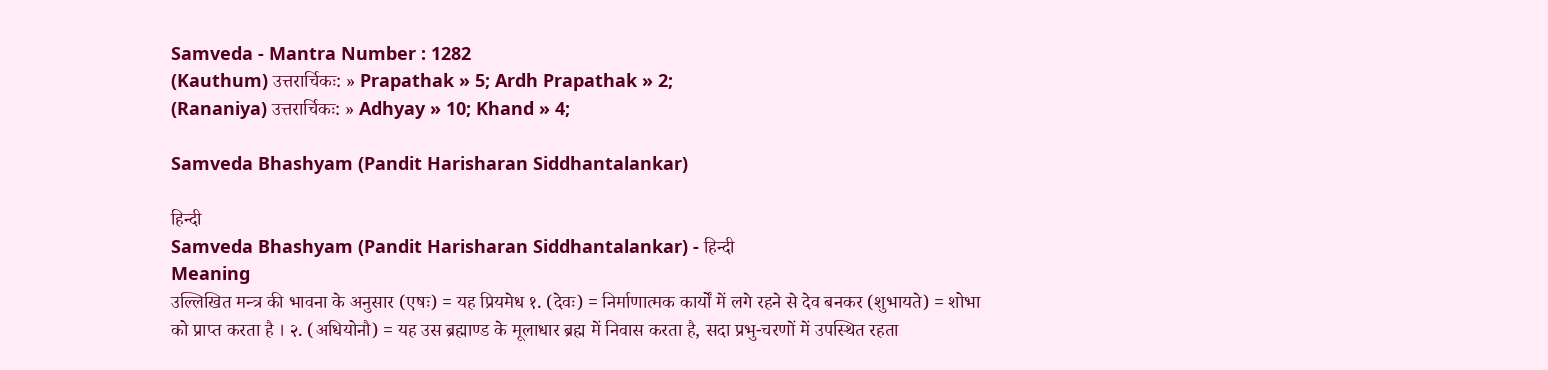Samveda - Mantra Number : 1282
(Kauthum) उत्तरार्चिकः: » Prapathak » 5; Ardh Prapathak » 2;
(Rananiya) उत्तरार्चिकः: » Adhyay » 10; Khand » 4;

Samveda Bhashyam (Pandit Harisharan Siddhantalankar)

हिन्दी
Samveda Bhashyam (Pandit Harisharan Siddhantalankar) - हिन्दी
Meaning
उल्लिखित मन्त्र की भावना के अनुसार (एषः) = यह प्रियमेध १. (देवः) = निर्माणात्मक कार्यों में लगे रहने से देव बनकर (शुभायते) = शोभा को प्राप्त करता है । २. (अधियोनौ) = यह उस ब्रह्माण्ड के मूलाधार ब्रह्म में निवास करता है, सदा प्रभु-चरणों में उपस्थित रहता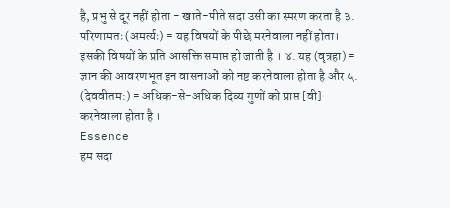है, प्रभु से दूर नहीं होता - खाते-पीते सदा उसी का स्मरण करता है ३. परिणामतः (अमर्त्यः) = यह विषयों के पीछे मरनेवाला नहीं होता। इसकी विषयों के प्रति आसक्ति समाप्त हो जाती है । ४. यह (वृत्रहा) = ज्ञान की आवरणभूत इन वासनाओं को नष्ट करनेवाला होता है और ५. (देववीतम:) = अधिक-से-अधिक दिव्य गुणों को प्राप्त [वी] करनेवाला होता है ।
Essence
हम सदा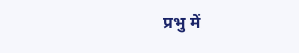प्रभु में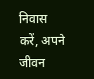निवास करें, अपने जीवन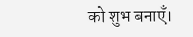को शुभ बनाएँ।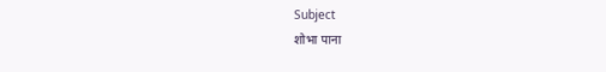Subject
शोभा पाना